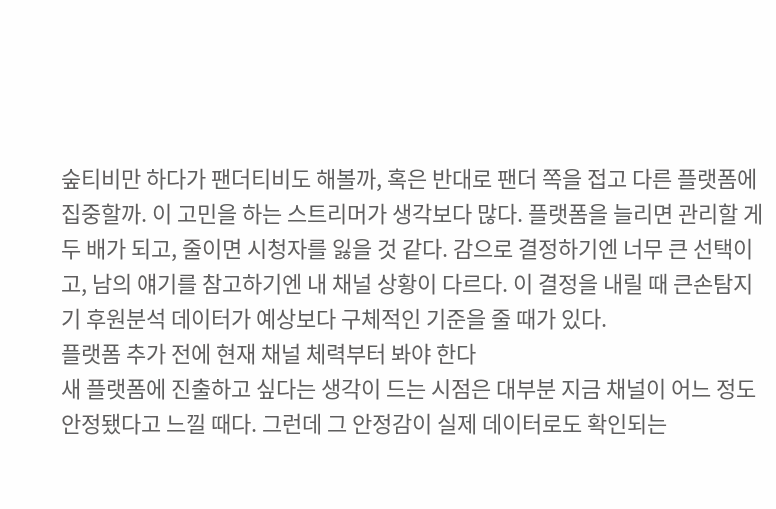숲티비만 하다가 팬더티비도 해볼까, 혹은 반대로 팬더 쪽을 접고 다른 플랫폼에 집중할까. 이 고민을 하는 스트리머가 생각보다 많다. 플랫폼을 늘리면 관리할 게 두 배가 되고, 줄이면 시청자를 잃을 것 같다. 감으로 결정하기엔 너무 큰 선택이고, 남의 얘기를 참고하기엔 내 채널 상황이 다르다. 이 결정을 내릴 때 큰손탐지기 후원분석 데이터가 예상보다 구체적인 기준을 줄 때가 있다.
플랫폼 추가 전에 현재 채널 체력부터 봐야 한다
새 플랫폼에 진출하고 싶다는 생각이 드는 시점은 대부분 지금 채널이 어느 정도 안정됐다고 느낄 때다. 그런데 그 안정감이 실제 데이터로도 확인되는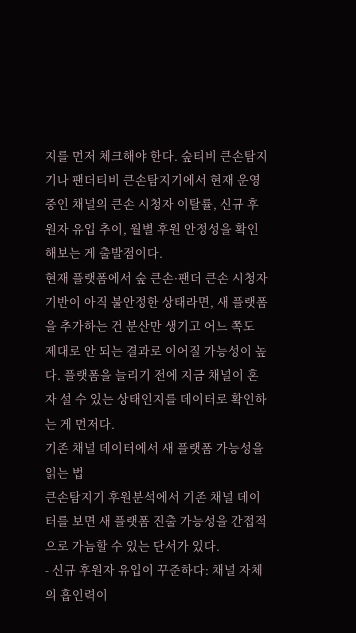지를 먼저 체크해야 한다. 숲티비 큰손탐지기나 팬더티비 큰손탐지기에서 현재 운영 중인 채널의 큰손 시청자 이탈률, 신규 후원자 유입 추이, 월별 후원 안정성을 확인해보는 게 출발점이다.
현재 플랫폼에서 숲 큰손·팬더 큰손 시청자 기반이 아직 불안정한 상태라면, 새 플랫폼을 추가하는 건 분산만 생기고 어느 쪽도 제대로 안 되는 결과로 이어질 가능성이 높다. 플랫폼을 늘리기 전에 지금 채널이 혼자 설 수 있는 상태인지를 데이터로 확인하는 게 먼저다.
기존 채널 데이터에서 새 플랫폼 가능성을 읽는 법
큰손탐지기 후원분석에서 기존 채널 데이터를 보면 새 플랫폼 진출 가능성을 간접적으로 가늠할 수 있는 단서가 있다.
- 신규 후원자 유입이 꾸준하다: 채널 자체의 흡인력이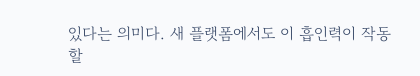있다는 의미다. 새 플랫폼에서도 이 흡인력이 작동할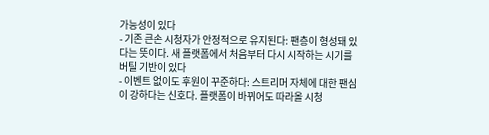가능성이 있다
- 기존 큰손 시청자가 안정적으로 유지된다: 팬층이 형성돼 있다는 뜻이다. 새 플랫폼에서 처음부터 다시 시작하는 시기를 버틸 기반이 있다
- 이벤트 없이도 후원이 꾸준하다: 스트리머 자체에 대한 팬심이 강하다는 신호다. 플랫폼이 바뀌어도 따라올 시청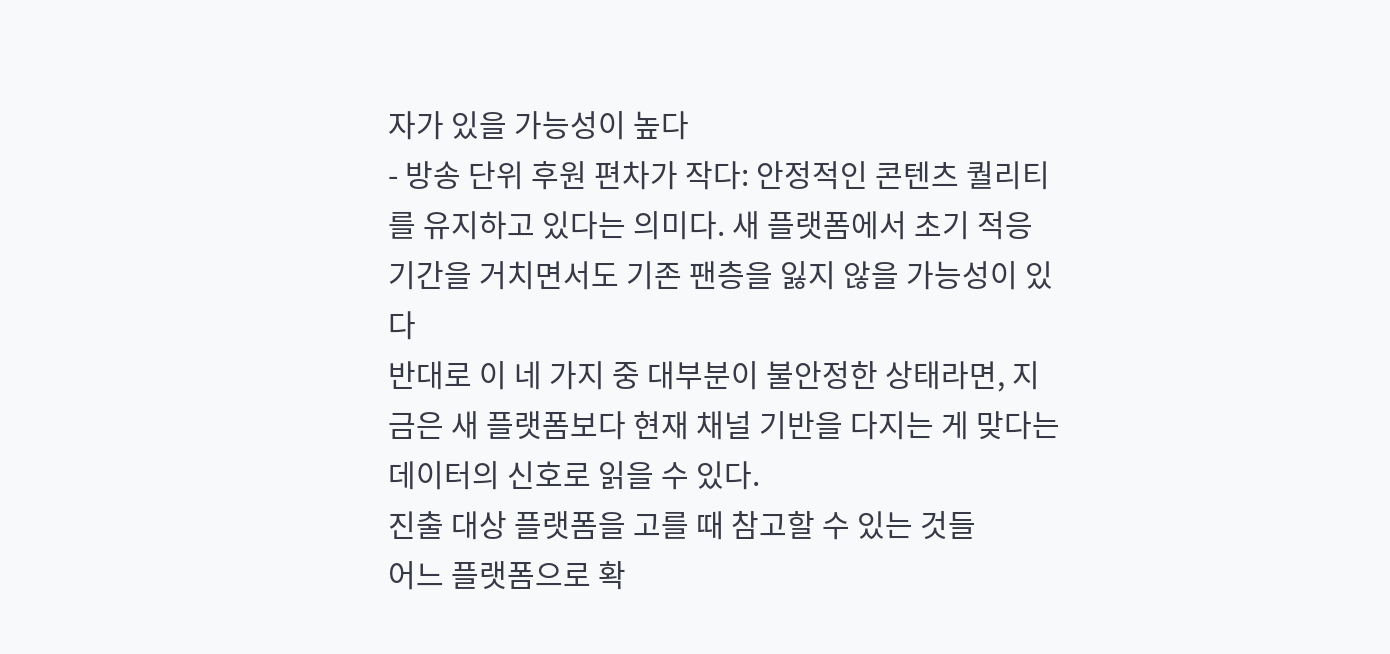자가 있을 가능성이 높다
- 방송 단위 후원 편차가 작다: 안정적인 콘텐츠 퀄리티를 유지하고 있다는 의미다. 새 플랫폼에서 초기 적응 기간을 거치면서도 기존 팬층을 잃지 않을 가능성이 있다
반대로 이 네 가지 중 대부분이 불안정한 상태라면, 지금은 새 플랫폼보다 현재 채널 기반을 다지는 게 맞다는 데이터의 신호로 읽을 수 있다.
진출 대상 플랫폼을 고를 때 참고할 수 있는 것들
어느 플랫폼으로 확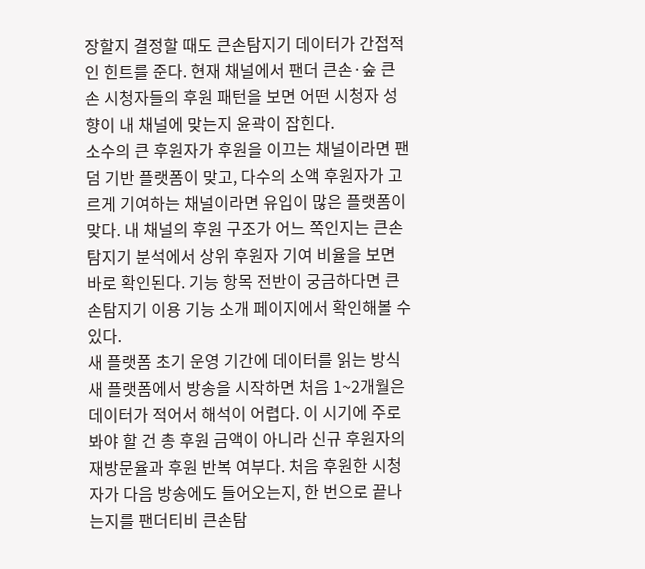장할지 결정할 때도 큰손탐지기 데이터가 간접적인 힌트를 준다. 현재 채널에서 팬더 큰손·숲 큰손 시청자들의 후원 패턴을 보면 어떤 시청자 성향이 내 채널에 맞는지 윤곽이 잡힌다.
소수의 큰 후원자가 후원을 이끄는 채널이라면 팬덤 기반 플랫폼이 맞고, 다수의 소액 후원자가 고르게 기여하는 채널이라면 유입이 많은 플랫폼이 맞다. 내 채널의 후원 구조가 어느 쪽인지는 큰손탐지기 분석에서 상위 후원자 기여 비율을 보면 바로 확인된다. 기능 항목 전반이 궁금하다면 큰손탐지기 이용 기능 소개 페이지에서 확인해볼 수 있다.
새 플랫폼 초기 운영 기간에 데이터를 읽는 방식
새 플랫폼에서 방송을 시작하면 처음 1~2개월은 데이터가 적어서 해석이 어렵다. 이 시기에 주로 봐야 할 건 총 후원 금액이 아니라 신규 후원자의 재방문율과 후원 반복 여부다. 처음 후원한 시청자가 다음 방송에도 들어오는지, 한 번으로 끝나는지를 팬더티비 큰손탐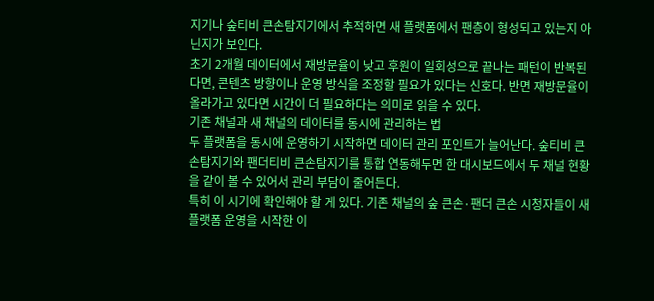지기나 숲티비 큰손탐지기에서 추적하면 새 플랫폼에서 팬층이 형성되고 있는지 아닌지가 보인다.
초기 2개월 데이터에서 재방문율이 낮고 후원이 일회성으로 끝나는 패턴이 반복된다면, 콘텐츠 방향이나 운영 방식을 조정할 필요가 있다는 신호다. 반면 재방문율이 올라가고 있다면 시간이 더 필요하다는 의미로 읽을 수 있다.
기존 채널과 새 채널의 데이터를 동시에 관리하는 법
두 플랫폼을 동시에 운영하기 시작하면 데이터 관리 포인트가 늘어난다. 숲티비 큰손탐지기와 팬더티비 큰손탐지기를 통합 연동해두면 한 대시보드에서 두 채널 현황을 같이 볼 수 있어서 관리 부담이 줄어든다.
특히 이 시기에 확인해야 할 게 있다. 기존 채널의 숲 큰손·팬더 큰손 시청자들이 새 플랫폼 운영을 시작한 이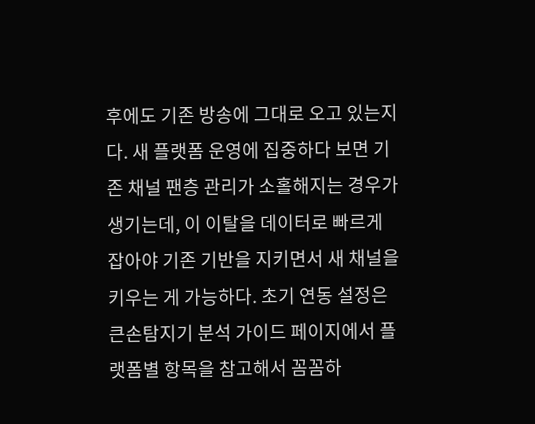후에도 기존 방송에 그대로 오고 있는지다. 새 플랫폼 운영에 집중하다 보면 기존 채널 팬층 관리가 소홀해지는 경우가 생기는데, 이 이탈을 데이터로 빠르게 잡아야 기존 기반을 지키면서 새 채널을 키우는 게 가능하다. 초기 연동 설정은 큰손탐지기 분석 가이드 페이지에서 플랫폼별 항목을 참고해서 꼼꼼하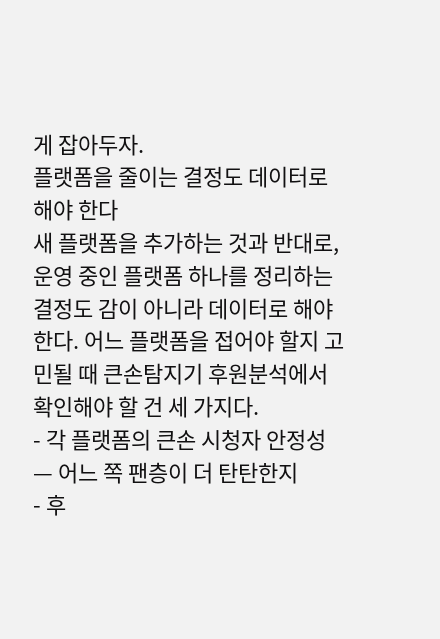게 잡아두자.
플랫폼을 줄이는 결정도 데이터로 해야 한다
새 플랫폼을 추가하는 것과 반대로, 운영 중인 플랫폼 하나를 정리하는 결정도 감이 아니라 데이터로 해야 한다. 어느 플랫폼을 접어야 할지 고민될 때 큰손탐지기 후원분석에서 확인해야 할 건 세 가지다.
- 각 플랫폼의 큰손 시청자 안정성 — 어느 쪽 팬층이 더 탄탄한지
- 후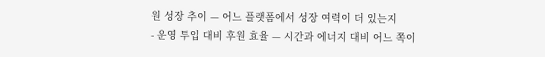원 성장 추이 — 어느 플랫폼에서 성장 여력이 더 있는지
- 운영 투입 대비 후원 효율 — 시간과 에너지 대비 어느 쪽이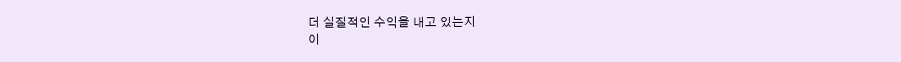더 실질적인 수익을 내고 있는지
이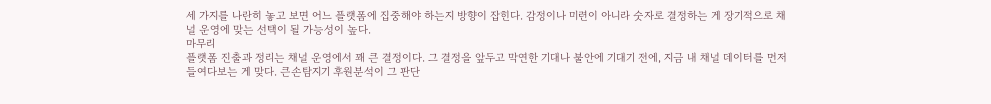세 가지를 나란히 놓고 보면 어느 플랫폼에 집중해야 하는지 방향이 잡힌다. 감정이나 미련이 아니라 숫자로 결정하는 게 장기적으로 채널 운영에 맞는 선택이 될 가능성이 높다.
마무리
플랫폼 진출과 정리는 채널 운영에서 꽤 큰 결정이다. 그 결정을 앞두고 막연한 기대나 불안에 기대기 전에, 지금 내 채널 데이터를 먼저 들여다보는 게 맞다. 큰손탐지기 후원분석이 그 판단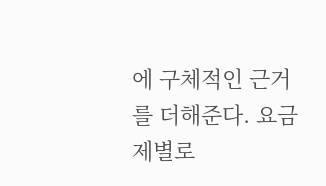에 구체적인 근거를 더해준다. 요금제별로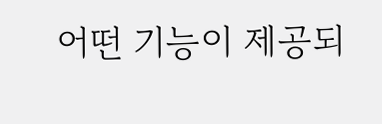어떤 기능이 제공되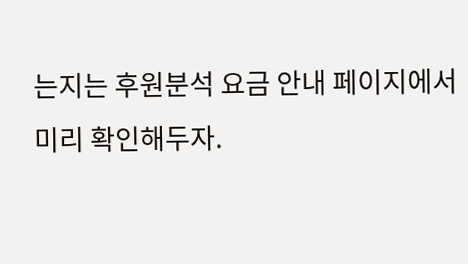는지는 후원분석 요금 안내 페이지에서 미리 확인해두자.